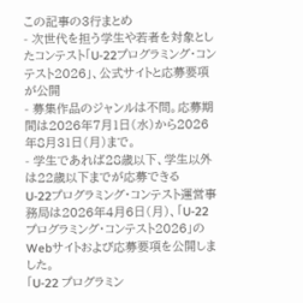この記事の3行まとめ
- 次世代を担う学生や若者を対象としたコンテスト「U-22プログラミング・コンテスト2026」、公式サイトと応募要項が公開
- 募集作品のジャンルは不問。応募期間は2026年7月1日(水)から2026年8月31日(月)まで。
- 学生であれば28歳以下、学生以外は22歳以下までが応募できる
U-22プログラミング・コンテスト運営事務局は2026年4月6日(月)、「U-22プログラミング・コンテスト2026」のWebサイトおよび応募要項を公開しました。
「U-22 プログラミン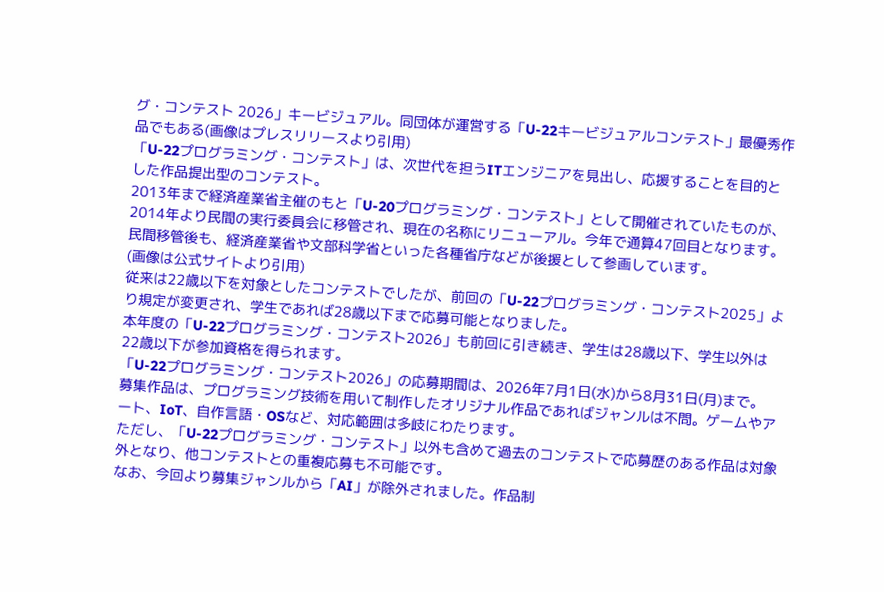グ・コンテスト 2026」キービジュアル。同団体が運営する「U-22キービジュアルコンテスト」最優秀作品でもある(画像はプレスリリースより引用)
「U-22プログラミング・コンテスト」は、次世代を担うITエンジニアを見出し、応援することを目的とした作品提出型のコンテスト。
2013年まで経済産業省主催のもと「U-20プログラミング・コンテスト」として開催されていたものが、2014年より民間の実行委員会に移管され、現在の名称にリニューアル。今年で通算47回目となります。
民間移管後も、経済産業省や文部科学省といった各種省庁などが後援として参画しています。
(画像は公式サイトより引用)
従来は22歳以下を対象としたコンテストでしたが、前回の「U-22プログラミング・コンテスト2025」より規定が変更され、学生であれば28歳以下まで応募可能となりました。
本年度の「U-22プログラミング・コンテスト2026」も前回に引き続き、学生は28歳以下、学生以外は22歳以下が参加資格を得られます。
「U-22プログラミング・コンテスト2026」の応募期間は、2026年7月1日(水)から8月31日(月)まで。
募集作品は、プログラミング技術を用いて制作したオリジナル作品であればジャンルは不問。ゲームやアート、IoT、自作言語・OSなど、対応範囲は多岐にわたります。
ただし、「U-22プログラミング・コンテスト」以外も含めて過去のコンテストで応募歴のある作品は対象外となり、他コンテストとの重複応募も不可能です。
なお、今回より募集ジャンルから「AI」が除外されました。作品制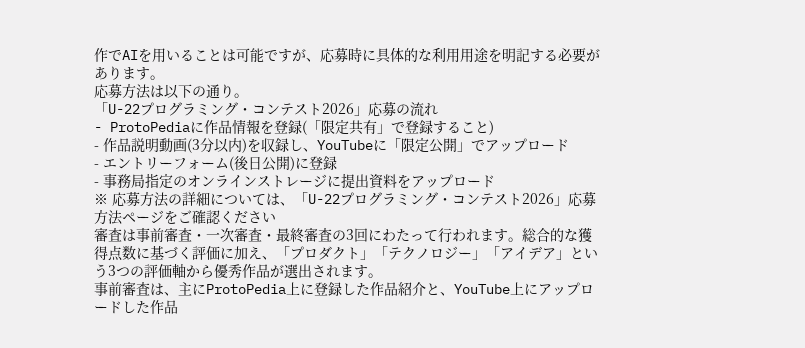作でAIを用いることは可能ですが、応募時に具体的な利用用途を明記する必要があります。
応募方法は以下の通り。
「U-22プログラミング・コンテスト2026」応募の流れ
- ProtoPediaに作品情報を登録(「限定共有」で登録すること)
- 作品説明動画(3分以内)を収録し、YouTubeに「限定公開」でアップロード
- エントリーフォーム(後日公開)に登録
- 事務局指定のオンラインストレージに提出資料をアップロード
※ 応募方法の詳細については、「U-22プログラミング・コンテスト2026」応募方法ページをご確認ください
審査は事前審査・一次審査・最終審査の3回にわたって行われます。総合的な獲得点数に基づく評価に加え、「プロダクト」「テクノロジー」「アイデア」という3つの評価軸から優秀作品が選出されます。
事前審査は、主にProtoPedia上に登録した作品紹介と、YouTube上にアップロードした作品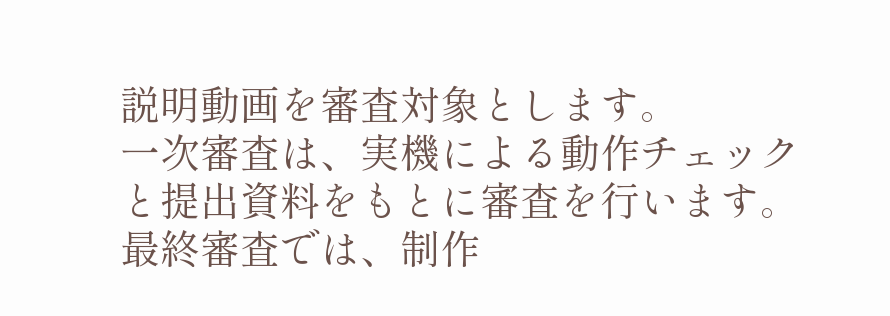説明動画を審査対象とします。
一次審査は、実機による動作チェックと提出資料をもとに審査を行います。
最終審査では、制作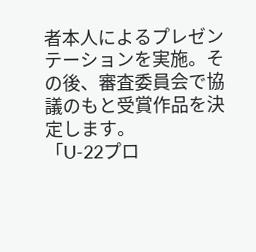者本人によるプレゼンテーションを実施。その後、審査委員会で協議のもと受賞作品を決定します。
「U-22プロ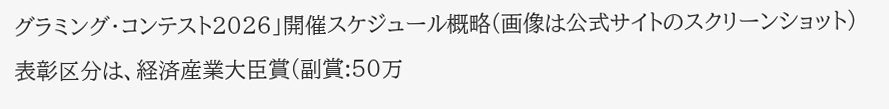グラミング・コンテスト2026」開催スケジュール概略(画像は公式サイトのスクリーンショット)
表彰区分は、経済産業大臣賞(副賞:50万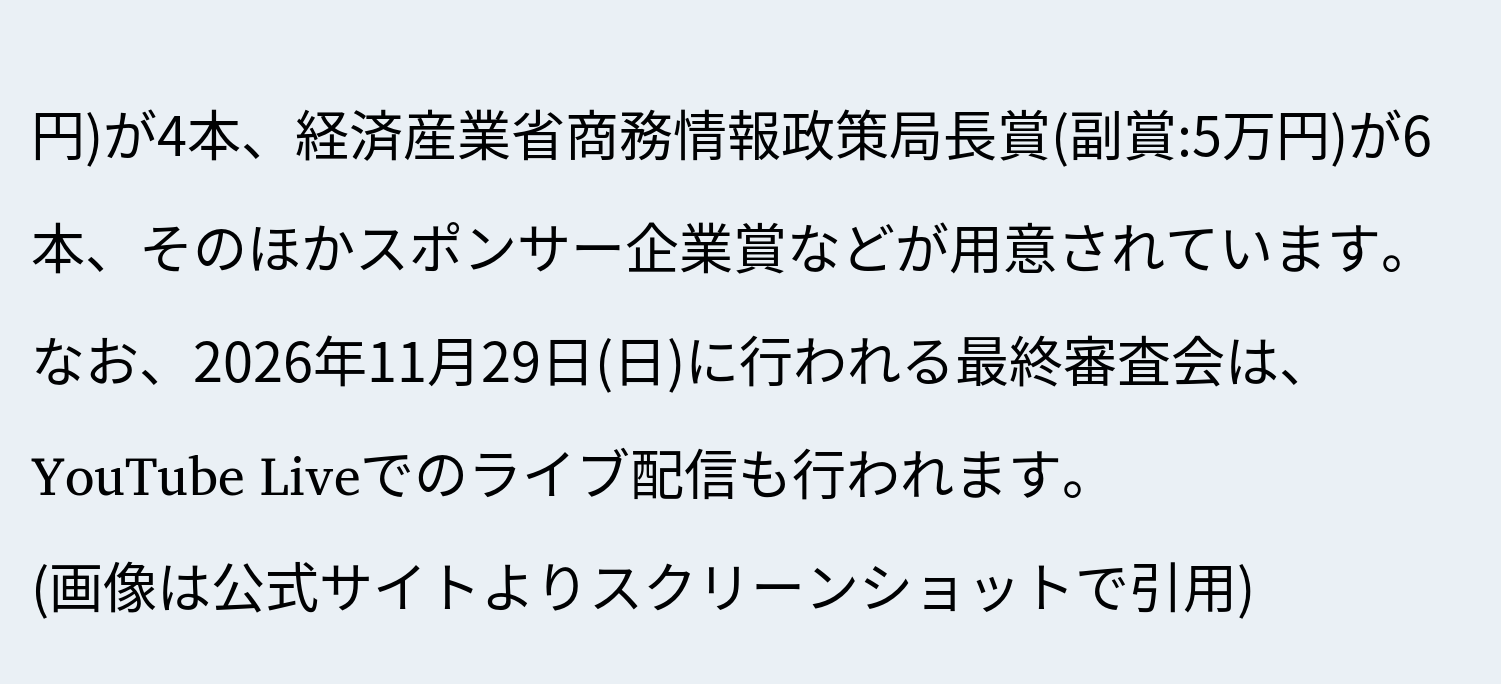円)が4本、経済産業省商務情報政策局長賞(副賞:5万円)が6本、そのほかスポンサー企業賞などが用意されています。
なお、2026年11月29日(日)に行われる最終審査会は、YouTube Liveでのライブ配信も行われます。
(画像は公式サイトよりスクリーンショットで引用)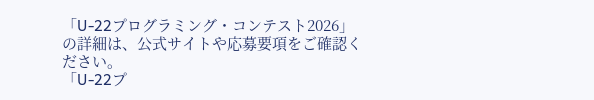「U-22プログラミング・コンテスト2026」の詳細は、公式サイトや応募要項をご確認ください。
「U-22プ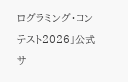ログラミング・コンテスト2026」公式サ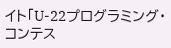イト「U-22プログラミング・コンテス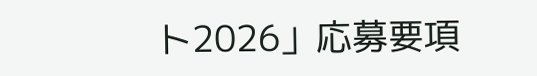ト2026」応募要項